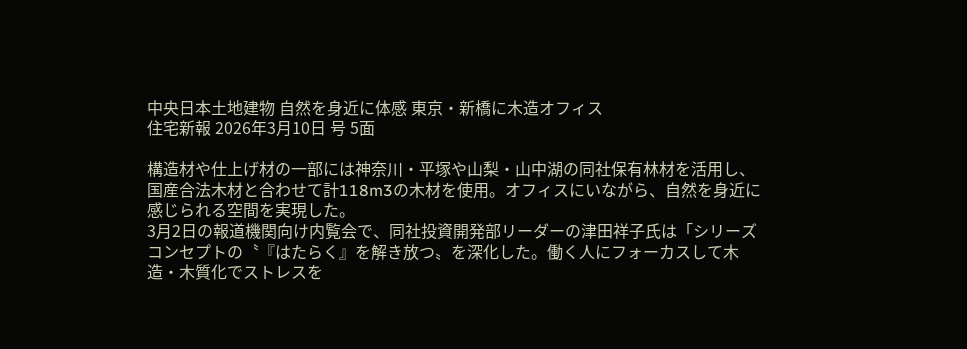中央日本土地建物 自然を身近に体感 東京・新橋に木造オフィス
住宅新報 2026年3月10日 号 5面

構造材や仕上げ材の一部には神奈川・平塚や山梨・山中湖の同社保有林材を活用し、国産合法木材と合わせて計118m3の木材を使用。オフィスにいながら、自然を身近に感じられる空間を実現した。
3月2日の報道機関向け内覧会で、同社投資開発部リーダーの津田祥子氏は「シリーズコンセプトの〝『はたらく』を解き放つ〟を深化した。働く人にフォーカスして木造・木質化でストレスを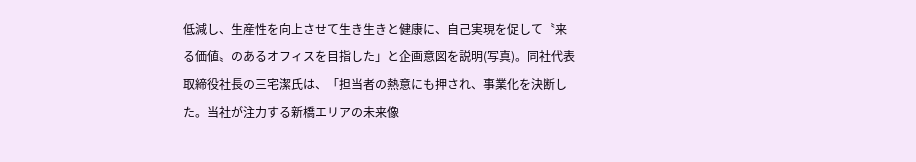低減し、生産性を向上させて生き生きと健康に、自己実現を促して〝来る価値〟のあるオフィスを目指した」と企画意図を説明(写真)。同社代表取締役社長の三宅潔氏は、「担当者の熱意にも押され、事業化を決断した。当社が注力する新橋エリアの未来像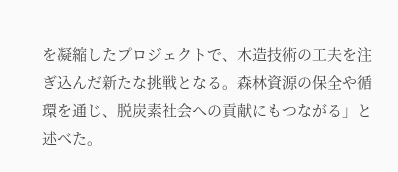を凝縮したプロジェクトで、木造技術の工夫を注ぎ込んだ新たな挑戦となる。森林資源の保全や循環を通じ、脱炭素社会への貢献にもつながる」と述べた。